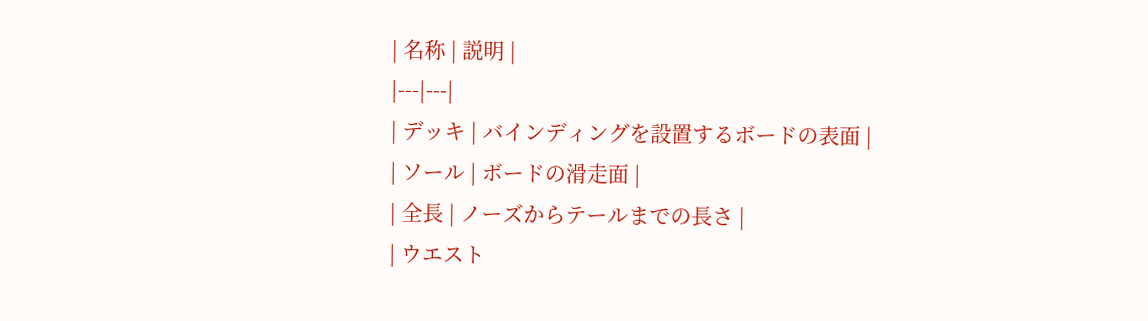| 名称 | 説明 |
|---|---|
| デッキ | バインディングを設置するボードの表面 |
| ソール | ボードの滑走面 |
| 全長 | ノーズからテールまでの長さ |
| ウエスト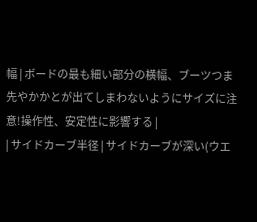幅 | ボードの最も細い部分の横幅、ブーツつま先やかかとが出てしまわないようにサイズに注意!操作性、安定性に影響する |
| サイドカーブ半径 | サイドカーブが深い(ウエ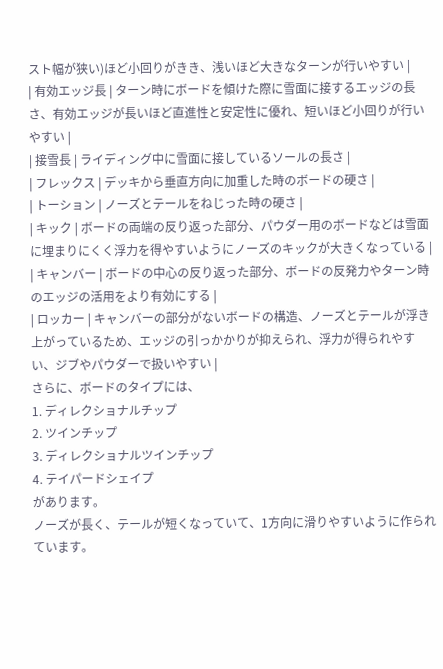スト幅が狭い)ほど小回りがきき、浅いほど大きなターンが行いやすい |
| 有効エッジ長 | ターン時にボードを傾けた際に雪面に接するエッジの長さ、有効エッジが長いほど直進性と安定性に優れ、短いほど小回りが行いやすい |
| 接雪長 | ライディング中に雪面に接しているソールの長さ |
| フレックス | デッキから垂直方向に加重した時のボードの硬さ |
| トーション | ノーズとテールをねじった時の硬さ |
| キック | ボードの両端の反り返った部分、パウダー用のボードなどは雪面に埋まりにくく浮力を得やすいようにノーズのキックが大きくなっている |
| キャンバー | ボードの中心の反り返った部分、ボードの反発力やターン時のエッジの活用をより有効にする |
| ロッカー | キャンバーの部分がないボードの構造、ノーズとテールが浮き上がっているため、エッジの引っかかりが抑えられ、浮力が得られやすい、ジブやパウダーで扱いやすい |
さらに、ボードのタイプには、
1. ディレクショナルチップ
2. ツインチップ
3. ディレクショナルツインチップ
4. テイパードシェイプ
があります。
ノーズが長く、テールが短くなっていて、1方向に滑りやすいように作られています。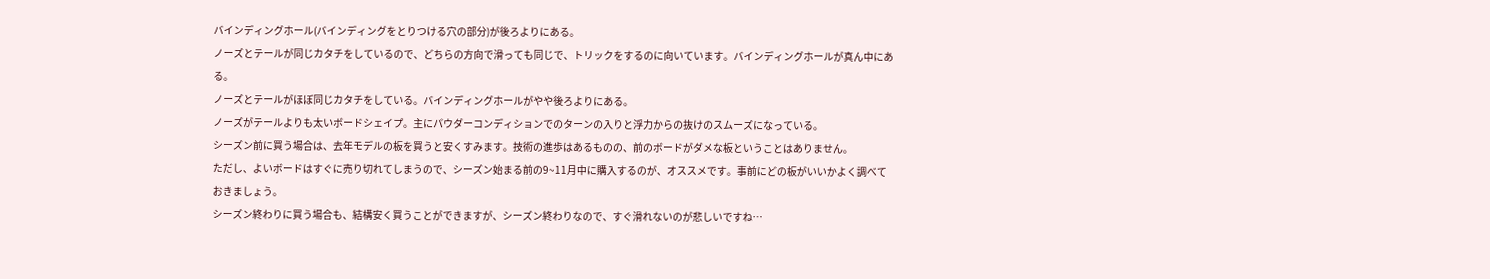バインディングホール(バインディングをとりつける穴の部分)が後ろよりにある。
ノーズとテールが同じカタチをしているので、どちらの方向で滑っても同じで、トリックをするのに向いています。バインディングホールが真ん中にある。
ノーズとテールがほぼ同じカタチをしている。バインディングホールがやや後ろよりにある。
ノーズがテールよりも太いボードシェイプ。主にパウダーコンディションでのターンの入りと浮力からの抜けのスムーズになっている。
シーズン前に買う場合は、去年モデルの板を買うと安くすみます。技術の進歩はあるものの、前のボードがダメな板ということはありません。
ただし、よいボードはすぐに売り切れてしまうので、シーズン始まる前の9~11月中に購入するのが、オススメです。事前にどの板がいいかよく調べておきましょう。
シーズン終わりに買う場合も、結構安く買うことができますが、シーズン終わりなので、すぐ滑れないのが悲しいですね…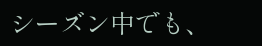シーズン中でも、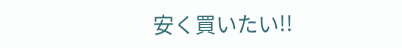安く買いたい!!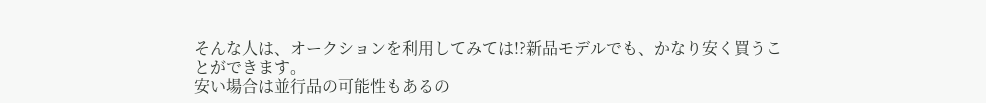そんな人は、オークションを利用してみては!?新品モデルでも、かなり安く買うことができます。
安い場合は並行品の可能性もあるの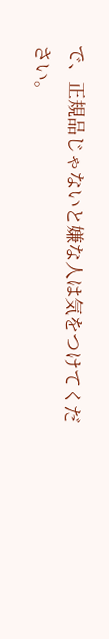で、正規品じゃないと嫌な人は気をつけてください。